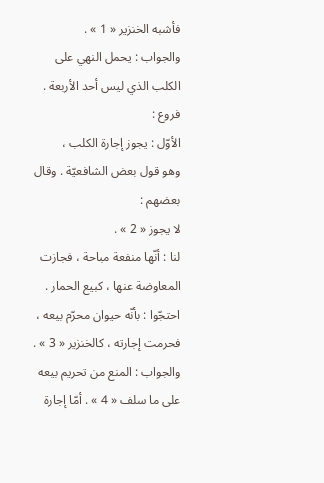فأشبه الخنزير « 1 » .
والجواب : يحمل النهي على الكلب الذي ليس أحد الأربعة .
فروع :
الأوّل : يجوز إجارة الكلب ،
وهو قول بعض الشافعيّة . وقال بعضهم :
لا يجوز « 2 » .
لنا : أنّها منفعة مباحة ، فجازت المعاوضة عنها ، كبيع الحمار .
احتجّوا : بأنّه حيوان محرّم بيعه ، فحرمت إجارته ، كالخنزير « 3 » .
والجواب : المنع من تحريم بيعه على ما سلف « 4 » . أمّا إجارة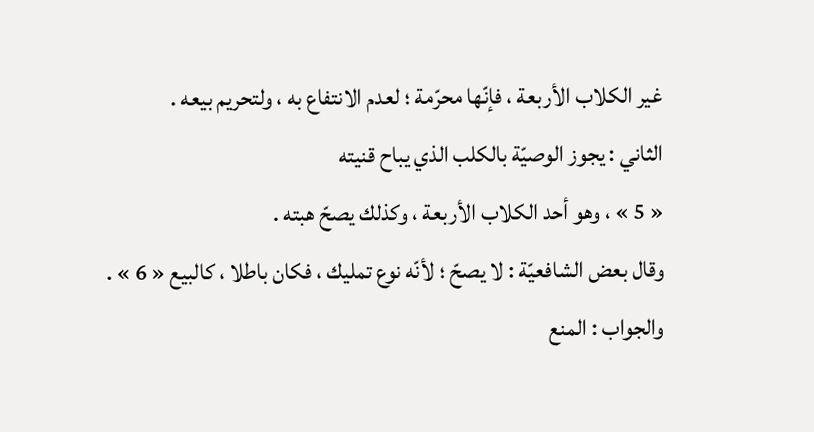غير الكلاب الأربعة ، فإنّها محرّمة ؛ لعدم الانتفاع به ، ولتحريم بيعه .
الثاني : يجوز الوصيّة بالكلب الذي يباح قنيته
« 5 » ، وهو أحد الكلاب الأربعة ، وكذلك يصحّ هبته .
وقال بعض الشافعيّة : لا يصحّ ؛ لأنّه نوع تمليك ، فكان باطلا ، كالبيع « 6 » .
والجواب : المنع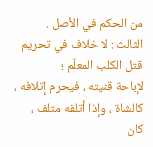من الحكم في الأصل .
الثالث : لا خلاف في تحريم قتل الكلب المعلّم ؛
لإباحة قنيته ، فيحرم إتلافه ، كالشاة ، وإذا أتلفه متلف ، كان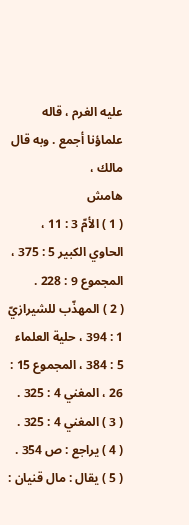عليه الغرم ، قاله علماؤنا أجمع . وبه قال مالك ،
هامش
( 1 ) الأمّ 3 : 11 ، الحاوي الكبير 5 : 375 ، المجموع 9 : 228 .
( 2 ) المهذّب للشيرازيّ 1 : 394 ، حلية العلماء 5 : 384 ، المجموع 15 : 26 ، المغني 4 : 325 .
( 3 ) المغني 4 : 325 .
( 4 ) يراجع : ص 354 .
( 5 ) يقال : مال قنيان :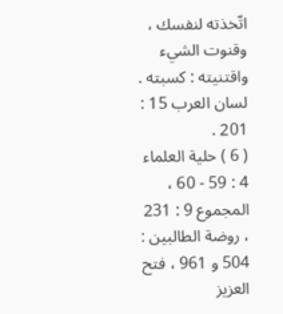اتّخذته لنفسك ، وقنوت الشيء واقتنيته : كسبته . لسان العرب 15 : 201 .
( 6 ) حلية العلماء 4 : 59 - 60 ، المجموع 9 : 231 ، روضة الطالبين : 504 و 961 ، فتح العزيز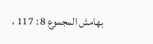بهامش المجموع 8 : 117 ،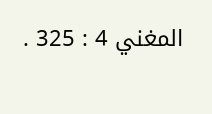المغني 4 : 325 .